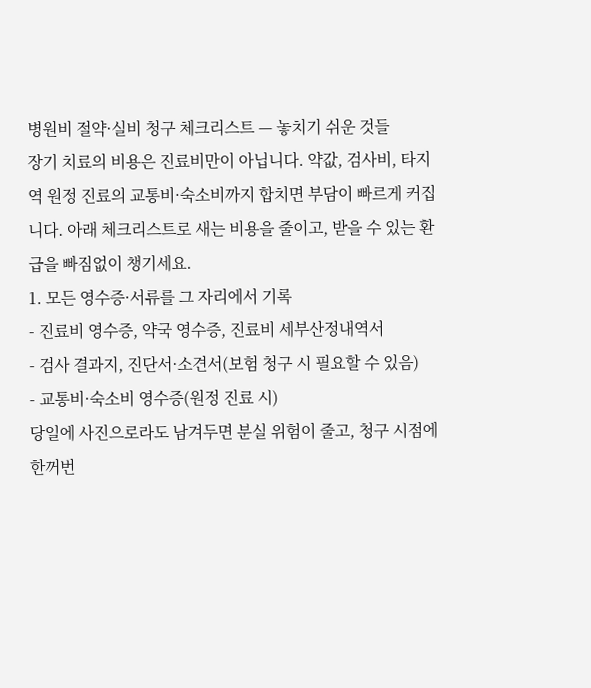병원비 절약·실비 청구 체크리스트 — 놓치기 쉬운 것들
장기 치료의 비용은 진료비만이 아닙니다. 약값, 검사비, 타지역 원정 진료의 교통비·숙소비까지 합치면 부담이 빠르게 커집니다. 아래 체크리스트로 새는 비용을 줄이고, 받을 수 있는 환급을 빠짐없이 챙기세요.
1. 모든 영수증·서류를 그 자리에서 기록
- 진료비 영수증, 약국 영수증, 진료비 세부산정내역서
- 검사 결과지, 진단서·소견서(보험 청구 시 필요할 수 있음)
- 교통비·숙소비 영수증(원정 진료 시)
당일에 사진으로라도 남겨두면 분실 위험이 줄고, 청구 시점에 한꺼번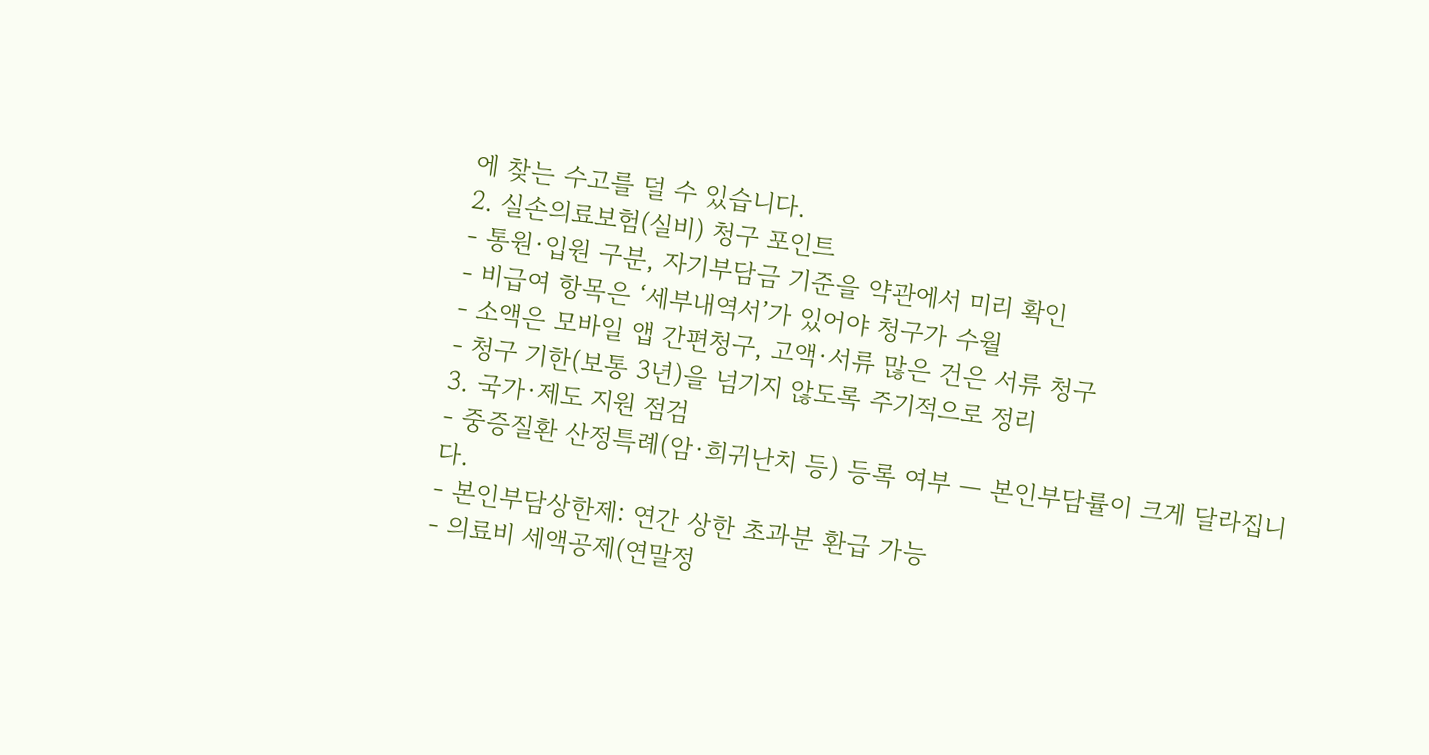에 찾는 수고를 덜 수 있습니다.
2. 실손의료보험(실비) 청구 포인트
- 통원·입원 구분, 자기부담금 기준을 약관에서 미리 확인
- 비급여 항목은 ‘세부내역서’가 있어야 청구가 수월
- 소액은 모바일 앱 간편청구, 고액·서류 많은 건은 서류 청구
- 청구 기한(보통 3년)을 넘기지 않도록 주기적으로 정리
3. 국가·제도 지원 점검
- 중증질환 산정특례(암·희귀난치 등) 등록 여부 — 본인부담률이 크게 달라집니다.
- 본인부담상한제: 연간 상한 초과분 환급 가능
- 의료비 세액공제(연말정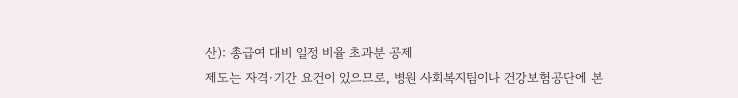산): 총급여 대비 일정 비율 초과분 공제
제도는 자격·기간 요건이 있으므로, 병원 사회복지팀이나 건강보험공단에 본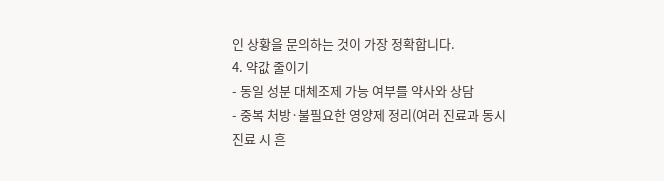인 상황을 문의하는 것이 가장 정확합니다.
4. 약값 줄이기
- 동일 성분 대체조제 가능 여부를 약사와 상담
- 중복 처방·불필요한 영양제 정리(여러 진료과 동시 진료 시 흔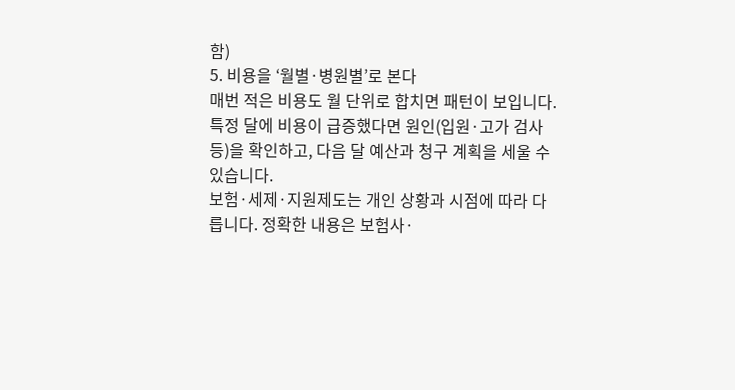함)
5. 비용을 ‘월별·병원별’로 본다
매번 적은 비용도 월 단위로 합치면 패턴이 보입니다. 특정 달에 비용이 급증했다면 원인(입원·고가 검사 등)을 확인하고, 다음 달 예산과 청구 계획을 세울 수 있습니다.
보험·세제·지원제도는 개인 상황과 시점에 따라 다릅니다. 정확한 내용은 보험사·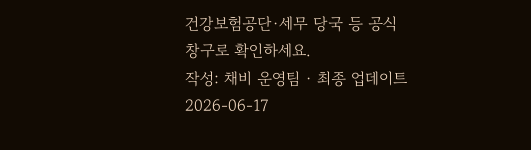건강보험공단·세무 당국 등 공식 창구로 확인하세요.
작성: 채비 운영팀 · 최종 업데이트 2026-06-17